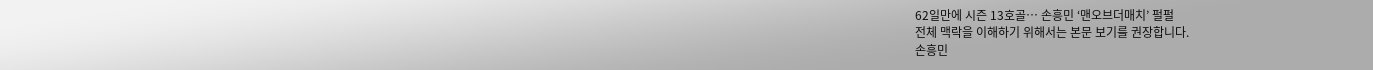62일만에 시즌 13호골… 손흥민 ‘맨오브더매치’ 펄펄
전체 맥락을 이해하기 위해서는 본문 보기를 권장합니다.
손흥민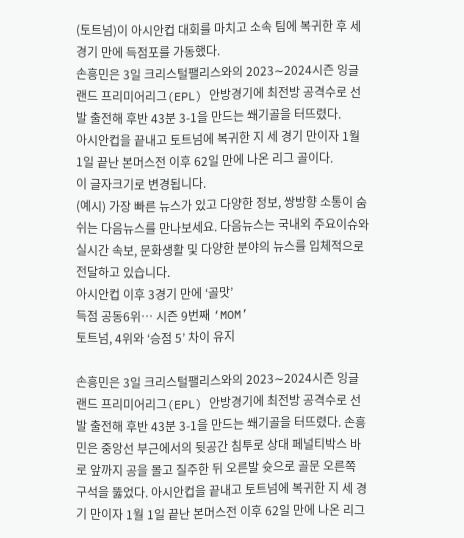(토트넘)이 아시안컵 대회를 마치고 소속 팀에 복귀한 후 세 경기 만에 득점포를 가동했다.
손흥민은 3일 크리스털팰리스와의 2023∼2024시즌 잉글랜드 프리미어리그(EPL) 안방경기에 최전방 공격수로 선발 출전해 후반 43분 3-1을 만드는 쐐기골을 터뜨렸다.
아시안컵을 끝내고 토트넘에 복귀한 지 세 경기 만이자 1월 1일 끝난 본머스전 이후 62일 만에 나온 리그 골이다.
이 글자크기로 변경됩니다.
(예시) 가장 빠른 뉴스가 있고 다양한 정보, 쌍방향 소통이 숨쉬는 다음뉴스를 만나보세요. 다음뉴스는 국내외 주요이슈와 실시간 속보, 문화생활 및 다양한 분야의 뉴스를 입체적으로 전달하고 있습니다.
아시안컵 이후 3경기 만에 ‘골맛’
득점 공동6위… 시즌 9번째 ‘MOM’
토트넘, 4위와 ‘승점 5’ 차이 유지

손흥민은 3일 크리스털팰리스와의 2023∼2024시즌 잉글랜드 프리미어리그(EPL) 안방경기에 최전방 공격수로 선발 출전해 후반 43분 3-1을 만드는 쐐기골을 터뜨렸다. 손흥민은 중앙선 부근에서의 뒷공간 침투로 상대 페널티박스 바로 앞까지 공을 몰고 질주한 뒤 오른발 슛으로 골문 오른쪽 구석을 뚫었다. 아시안컵을 끝내고 토트넘에 복귀한 지 세 경기 만이자 1월 1일 끝난 본머스전 이후 62일 만에 나온 리그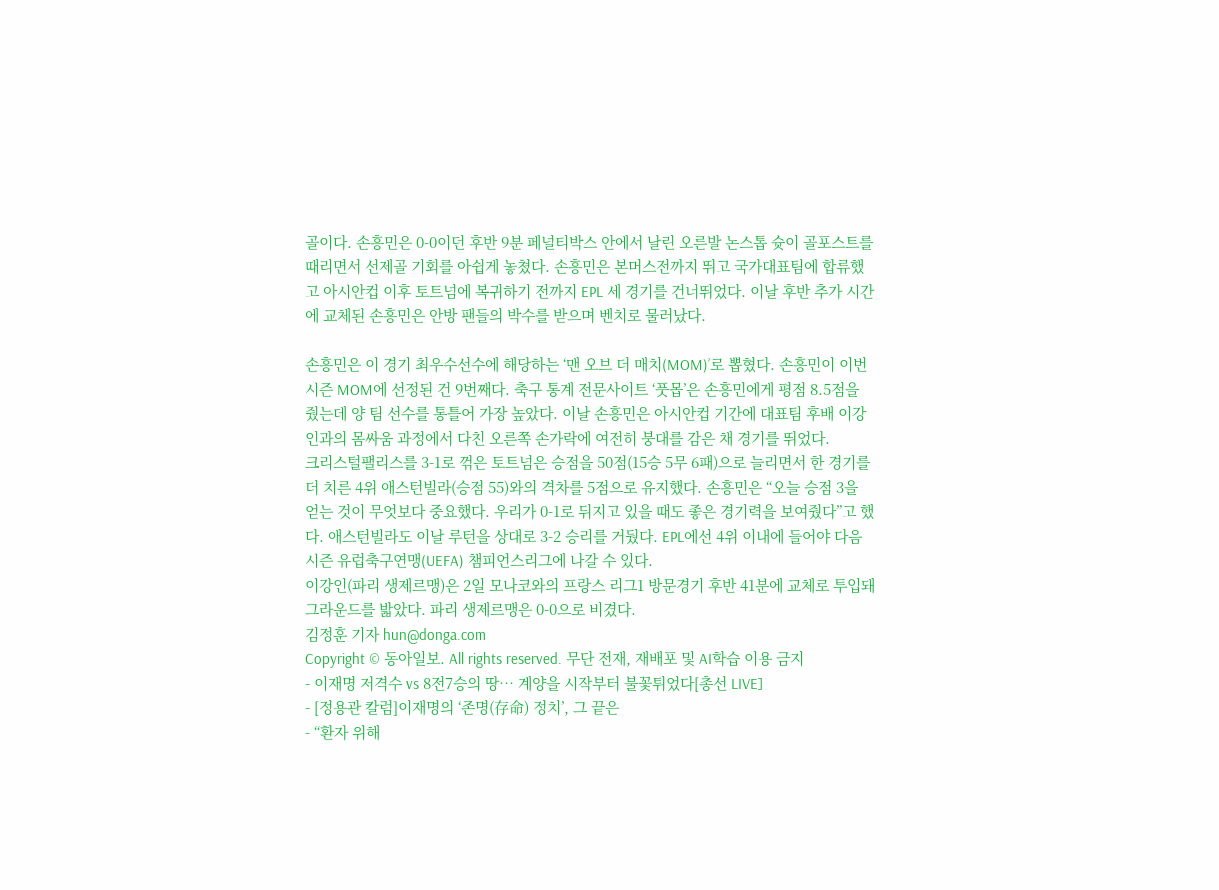골이다. 손흥민은 0-0이던 후반 9분 페널티박스 안에서 날린 오른발 논스톱 슛이 골포스트를 때리면서 선제골 기회를 아쉽게 놓쳤다. 손흥민은 본머스전까지 뛰고 국가대표팀에 합류했고 아시안컵 이후 토트넘에 복귀하기 전까지 EPL 세 경기를 건너뛰었다. 이날 후반 추가 시간에 교체된 손흥민은 안방 팬들의 박수를 받으며 벤치로 물러났다.

손흥민은 이 경기 최우수선수에 해당하는 ‘맨 오브 더 매치(MOM)’로 뽑혔다. 손흥민이 이번 시즌 MOM에 선정된 건 9번째다. 축구 통계 전문사이트 ‘풋몹’은 손흥민에게 평점 8.5점을 줬는데 양 팀 선수를 통틀어 가장 높았다. 이날 손흥민은 아시안컵 기간에 대표팀 후배 이강인과의 몸싸움 과정에서 다친 오른쪽 손가락에 여전히 붕대를 감은 채 경기를 뛰었다.
크리스털팰리스를 3-1로 꺾은 토트넘은 승점을 50점(15승 5무 6패)으로 늘리면서 한 경기를 더 치른 4위 애스턴빌라(승점 55)와의 격차를 5점으로 유지했다. 손흥민은 “오늘 승점 3을 얻는 것이 무엇보다 중요했다. 우리가 0-1로 뒤지고 있을 때도 좋은 경기력을 보여줬다”고 했다. 애스턴빌라도 이날 루턴을 상대로 3-2 승리를 거뒀다. EPL에선 4위 이내에 들어야 다음 시즌 유럽축구연맹(UEFA) 챔피언스리그에 나갈 수 있다.
이강인(파리 생제르맹)은 2일 모나코와의 프랑스 리그1 방문경기 후반 41분에 교체로 투입돼 그라운드를 밟았다. 파리 생제르맹은 0-0으로 비겼다.
김정훈 기자 hun@donga.com
Copyright © 동아일보. All rights reserved. 무단 전재, 재배포 및 AI학습 이용 금지
- 이재명 저격수 vs 8전7승의 땅… 계양을 시작부터 불꽃튀었다[총선 LIVE]
- [정용관 칼럼]이재명의 ‘존명(存命) 정치’, 그 끝은
- “환자 위해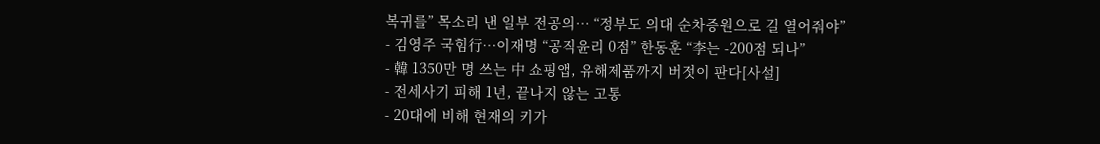복귀를” 목소리 낸 일부 전공의… “정부도 의대 순차증원으로 길 열어줘야”
- 김영주 국힘行…이재명 “공직윤리 0점” 한동훈 “李는 -200점 되나”
- 韓 1350만 명 쓰는 中 쇼핑앱, 유해제품까지 버젓이 판다[사설]
- 전세사기 피해 1년, 끝나지 않는 고통
- 20대에 비해 현재의 키가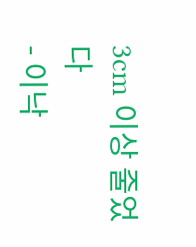3cm 이상 줄었다
- 이낙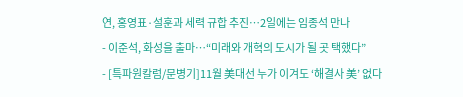연, 홍영표·설훈과 세력 규합 추진…2일에는 임종석 만나
- 이준석, 화성을 출마…“미래와 개혁의 도시가 될 곳 택했다”
- [특파원칼럼/문병기]11월 美대선 누가 이겨도 ‘해결사 美’ 없다